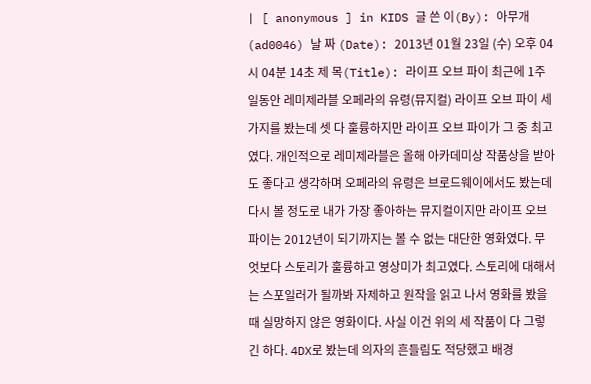| [ anonymous ] in KIDS 글 쓴 이(By): 아무개 (ad0046) 날 짜 (Date): 2013년 01월 23일 (수) 오후 04시 04분 14초 제 목(Title): 라이프 오브 파이 최근에 1주일동안 레미제라블 오페라의 유령(뮤지컬) 라이프 오브 파이 세 가지를 봤는데 셋 다 훌륭하지만 라이프 오브 파이가 그 중 최고였다. 개인적으로 레미제라블은 올해 아카데미상 작품상을 받아도 좋다고 생각하며 오페라의 유령은 브로드웨이에서도 봤는데 다시 볼 정도로 내가 가장 좋아하는 뮤지컬이지만 라이프 오브 파이는 2012년이 되기까지는 볼 수 없는 대단한 영화였다. 무엇보다 스토리가 훌륭하고 영상미가 최고였다. 스토리에 대해서는 스포일러가 될까봐 자제하고 원작을 읽고 나서 영화를 봤을 때 실망하지 않은 영화이다. 사실 이건 위의 세 작품이 다 그렇긴 하다. 4DX로 봤는데 의자의 흔들림도 적당했고 배경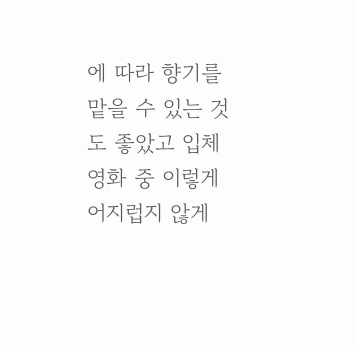에 따라 향기를 맡을 수 있는 것도 좋았고 입체영화 중 이렇게 어지럽지 않게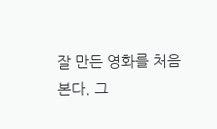잘 만든 영화를 처음 본다. 그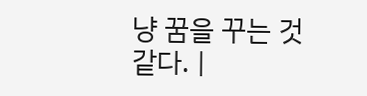냥 꿈을 꾸는 것 같다. |